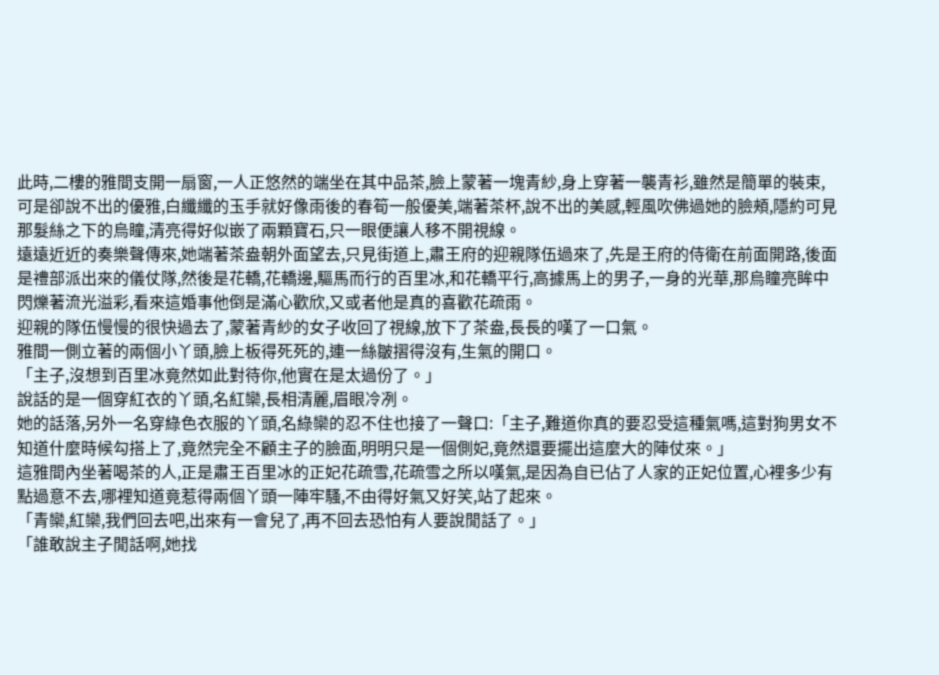此時,二樓的雅間支開一扇窗,一人正悠然的端坐在其中品茶,臉上蒙著一塊青紗,身上穿著一襲青衫,雖然是簡單的裝束,可是卻說不出的優雅,白纖纖的玉手就好像雨後的春筍一般優美,端著茶杯,說不出的美感,輕風吹佛過她的臉頰,隱約可見那髮絲之下的烏瞳,清亮得好似嵌了兩顆寶石,只一眼便讓人移不開視線。
遠遠近近的奏樂聲傳來,她端著茶盎朝外面望去,只見街道上,肅王府的迎親隊伍過來了,先是王府的侍衛在前面開路,後面是禮部派出來的儀仗隊,然後是花轎,花轎邊,驅馬而行的百里冰,和花轎平行,高據馬上的男子,一身的光華,那烏瞳亮眸中閃爍著流光溢彩,看來這婚事他倒是滿心歡欣,又或者他是真的喜歡花疏雨。
迎親的隊伍慢慢的很快過去了,蒙著青紗的女子收回了視線,放下了茶盎,長長的嘆了一口氣。
雅間一側立著的兩個小丫頭,臉上板得死死的,連一絲皺摺得沒有,生氣的開口。
「主子,沒想到百里冰竟然如此對待你,他實在是太過份了。」
說話的是一個穿紅衣的丫頭,名紅欒,長相清麗,眉眼冷冽。
她的話落,另外一名穿綠色衣服的丫頭,名綠欒的忍不住也接了一聲口:「主子,難道你真的要忍受這種氣嗎,這對狗男女不知道什麼時候勾搭上了,竟然完全不顧主子的臉面,明明只是一個側妃,竟然還要擺出這麼大的陣仗來。」
這雅間內坐著喝茶的人,正是肅王百里冰的正妃花疏雪,花疏雪之所以嘆氣,是因為自已佔了人家的正妃位置,心裡多少有點過意不去,哪裡知道竟惹得兩個丫頭一陣牢騷,不由得好氣又好笑,站了起來。
「青欒,紅欒,我們回去吧,出來有一會兒了,再不回去恐怕有人要說閒話了。」
「誰敢說主子閒話啊,她找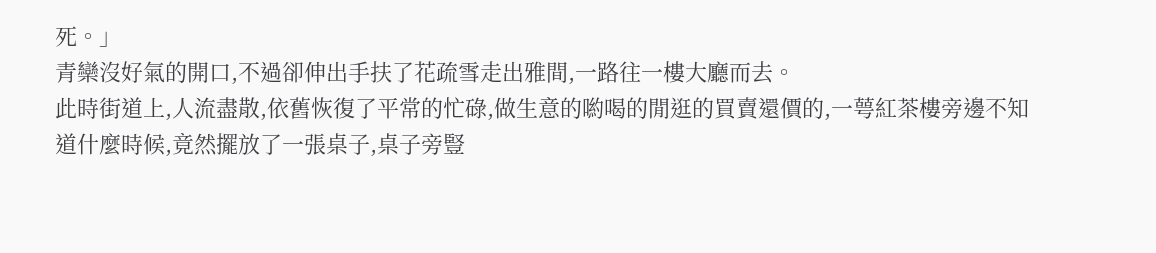死。」
青欒沒好氣的開口,不過卻伸出手扶了花疏雪走出雅間,一路往一樓大廳而去。
此時街道上,人流盡散,依舊恢復了平常的忙碌,做生意的喲喝的閒逛的買賣還價的,一萼紅茶樓旁邊不知道什麼時候,竟然擺放了一張桌子,桌子旁豎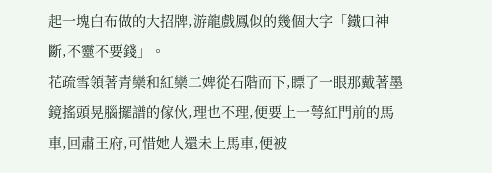起一塊白布做的大招牌,游龍戲鳳似的幾個大字「鐵口神斷,不靈不要錢」。
花疏雪領著青欒和紅欒二婢從石階而下,瞟了一眼那戴著墨鏡搖頭晃腦擺譜的傢伙,理也不理,便要上一萼紅門前的馬車,回肅王府,可惜她人還未上馬車,便被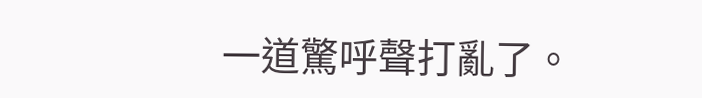一道驚呼聲打亂了。